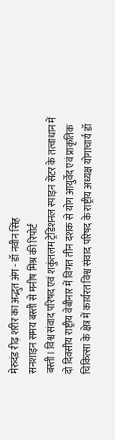मेरुदंड रीढ़ शरीर का अद्भुत अंग - डॉ नवीन सिंह
सनशाइन समय बस्ती से मनीष मिश्र की रिपोर्ट
बस्ती। विश्व संवाद परिषद एवं शकुंतलम ट्रेडिशनल स्पाइन सेंटर के तत्वाधान में दो दिवसीय राष्ट्रीय वेबीनार में विगत तीन दशक से योग आयुर्वेद एवं प्राकृतिक चिकित्सा के क्षेत्र में कार्यरत विश्व संवाद परिषद के राष्ट्रीय अध्यक्ष योगाचार्य डॉ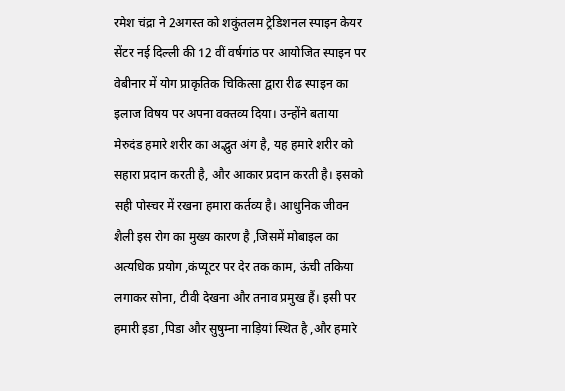रमेश चंद्रा ने 2अगस्त को शकुंतलम ट्रेडिशनल स्पाइन केयर सेंटर नई दिल्ली की 12 वीं वर्षगांठ पर आयोजित स्पाइन पर वेबीनार में योग प्राकृतिक चिकित्सा द्वारा रीढ स्पाइन का इलाज विषय पर अपना वक्तव्य दिया। उन्होंने बताया मेरुदंड हमारे शरीर का अद्भुत अंग है, यह हमारे शरीर को सहारा प्रदान करती है, और आकार प्रदान करती है। इसको सही पोस्चर में रखना हमारा कर्तव्य है। आधुनिक जीवन शैली इस रोग का मुख्य कारण है ,जिसमें मोबाइल का अत्यधिक प्रयोग ,कंप्यूटर पर देर तक काम, ऊंची तकिया लगाकर सोना, टीवी देखना और तनाव प्रमुख हैं। इसी पर हमारी इडा ,पिडा और सुषुम्ना नाड़ियां स्थित है ,और हमारे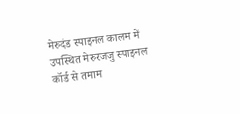मेरुदंड स्पाइनल कालम में उपस्थित मेरुरजजु स्पाइनल कॉर्ड से तमाम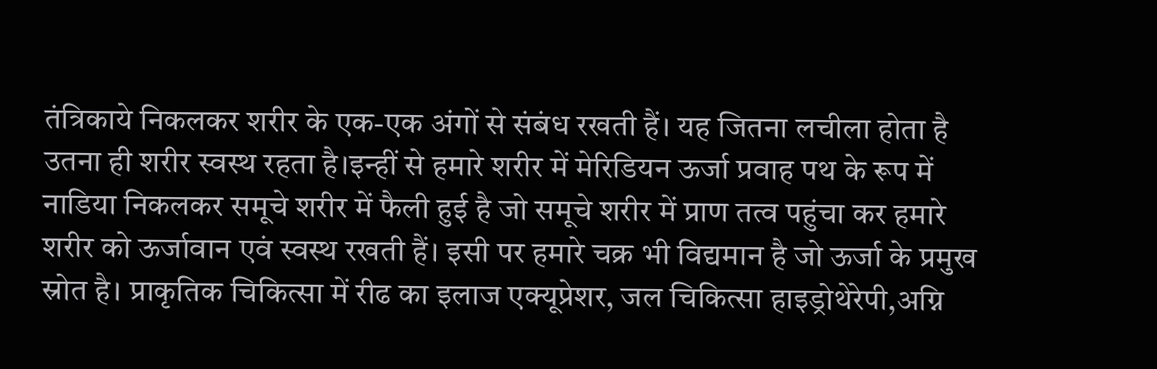तंत्रिकाये निकलकर शरीर के एक-एक अंगों से संबंध रखती हैं। यह जितना लचीला होता है उतना ही शरीर स्वस्थ रहता है।इन्हीं से हमारे शरीर में मेरिडियन ऊर्जा प्रवाह पथ के रूप में नाडिया निकलकर समूचे शरीर में फैली हुई है जो समूचे शरीर में प्राण तत्व पहुंचा कर हमारे शरीर को ऊर्जावान एवं स्वस्थ रखती हैं। इसी पर हमारे चक्र भी विद्यमान है जो ऊर्जा के प्रमुख स्रोत है। प्राकृतिक चिकित्सा में रीढ का इलाज एक्यूप्रेशर, जल चिकित्सा हाइड्रोथेरेपी,अग्नि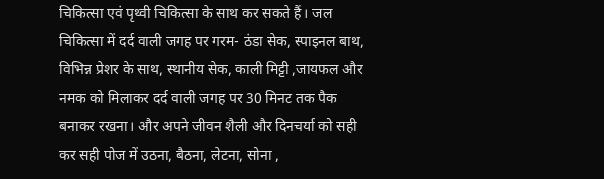चिकित्सा एवं पृथ्वी चिकित्सा के साथ कर सकते हैं। जल चिकित्सा में दर्द वाली जगह पर गरम- ठंडा सेक, स्पाइनल बाथ, विभिन्न प्रेशर के साथ, स्थानीय सेक, काली मिट्टी ,जायफल और नमक को मिलाकर दर्द वाली जगह पर 30 मिनट तक पैक बनाकर रखना। और अपने जीवन शैली और दिनचर्या को सही कर सही पोज में उठना, बैठना, लेटना, सोना ,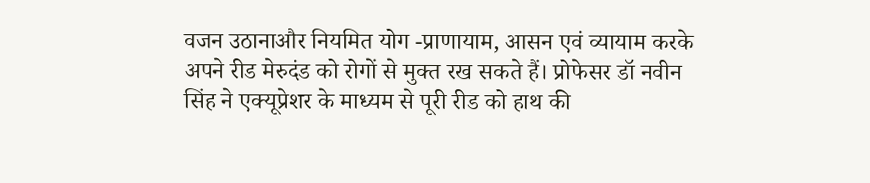वजन उठानाऔर नियमित योग -प्राणायाम, आसन एवं व्यायाम करके अपने रीड मेरुदंड को रोगों से मुक्त रख सकते हैं। प्रोफेसर डॉ नवीन सिंह ने एक्यूप्रेशर के माध्यम से पूरी रीड को हाथ की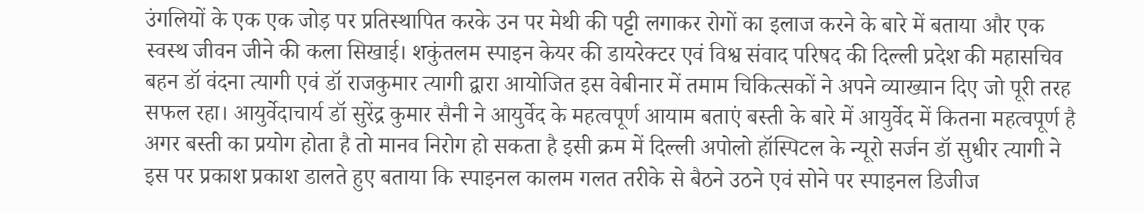उंगलियों के एक एक जोड़ पर प्रतिस्थापित करके उन पर मेथी की पट्टी लगाकर रोगों का इलाज करने के बारे में बताया और एक स्वस्थ जीवन जीने की कला सिखाई। शकुंतलम स्पाइन केयर की डायरेक्टर एवं विश्व संवाद परिषद की दिल्ली प्रदेश की महासचिव बहन डॉ वंदना त्यागी एवं डॉ राजकुमार त्यागी द्वारा आयोजित इस वेबीनार में तमाम चिकित्सकों ने अपने व्याख्यान दिए जो पूरी तरह सफल रहा। आयुर्वेदाचार्य डॉ सुरेंद्र कुमार सैनी ने आयुर्वेद के महत्वपूर्ण आयाम बताएं बस्ती के बारे में आयुर्वेद में कितना महत्वपूर्ण है अगर बस्ती का प्रयोग होता है तो मानव निरोग हो सकता है इसी क्रम में दिल्ली अपोलो हॉस्पिटल के न्यूरो सर्जन डॉ सुधीर त्यागी ने इस पर प्रकाश प्रकाश डालते हुए बताया कि स्पाइनल कालम गलत तरीके से बैठने उठने एवं सोने पर स्पाइनल डिजीज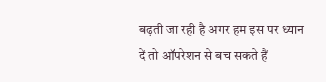बढ़ती जा रही है अगर हम इस पर ध्यान दें तो ऑपरेशन से बच सकते हैं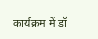कार्यक्रम में डॉ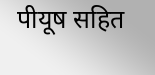पीयूष सहित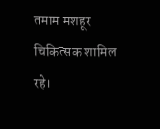तमाम मशहूर चिकित्सक शामिल रहे।